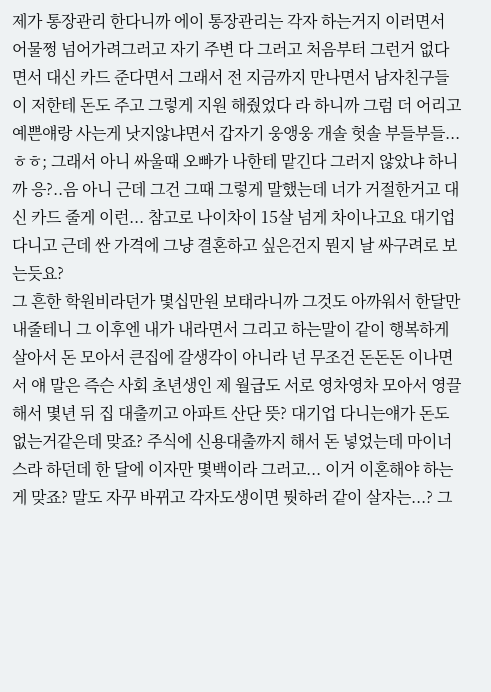제가 통장관리 한다니까 에이 통장관리는 각자 하는거지 이러면서 어물쩡 넘어가려그러고 자기 주변 다 그러고 처음부터 그런거 없다면서 대신 카드 준다면서 그래서 전 지금까지 만나면서 남자친구들이 저한테 돈도 주고 그렇게 지원 해줬었다 라 하니까 그럼 더 어리고 예쁜얘랑 사는게 낫지않냐면서 갑자기 웅앵웅 개솔 헛솔 부들부들...ㅎㅎ; 그래서 아니 싸울때 오빠가 나한테 맡긴다 그러지 않았냐 하니까 응?..음 아니 근데 그건 그때 그렇게 말했는데 너가 거절한거고 대신 카드 줄게 이런... 참고로 나이차이 15살 넘게 차이나고요 대기업 다니고 근데 싼 가격에 그냥 결혼하고 싶은건지 뭔지 날 싸구려로 보는듯요?
그 흔한 학원비라던가 몇십만원 보태라니까 그것도 아까워서 한달만 내줄테니 그 이후엔 내가 내라면서 그리고 하는말이 같이 행복하게 살아서 돈 모아서 큰집에 갈생각이 아니라 넌 무조건 돈돈돈 이나면서 얘 말은 즉슨 사회 초년생인 제 월급도 서로 영차영차 모아서 영끌해서 몇년 뒤 집 대출끼고 아파트 산단 뜻? 대기업 다니는얘가 돈도 없는거같은데 맞죠? 주식에 신용대출까지 해서 돈 넣었는데 마이너스라 하던데 한 달에 이자만 몇백이라 그러고... 이거 이혼해야 하는게 맞죠? 말도 자꾸 바뀌고 각자도생이면 뭣하러 같이 살자는...? 그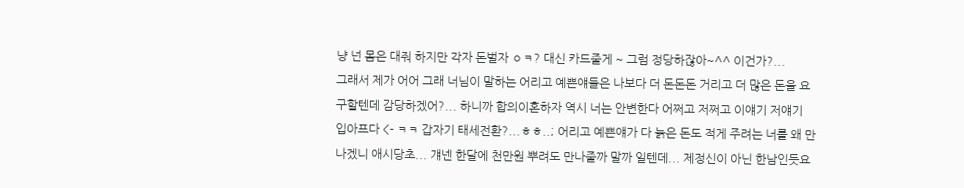냥 넌 몸은 대줘 하지만 각자 돈벌자 ㅇㅋ? 대신 카드줄게 ~ 그럼 정당하잖아~^^ 이건가?...
그래서 제가 어어 그래 너님이 말하는 어리고 예쁜얘들은 나보다 더 돈돈돈 거리고 더 많은 돈을 요구할텐데 감당하겠어?... 하니까 합의이혼하자 역시 너는 안변한다 어쩌고 저쩌고 이얘기 저얘기 입아프다 <- ㅋㅋ 갑자기 태세전환?...ㅎㅎ..; 어리고 예쁜얘가 다 늙은 돈도 적게 주려는 너를 왜 만나겠니 애시당초... 걔넨 한달에 천만원 뿌려도 만나줄까 말까 일텐데... 제정신이 아닌 한남인듯요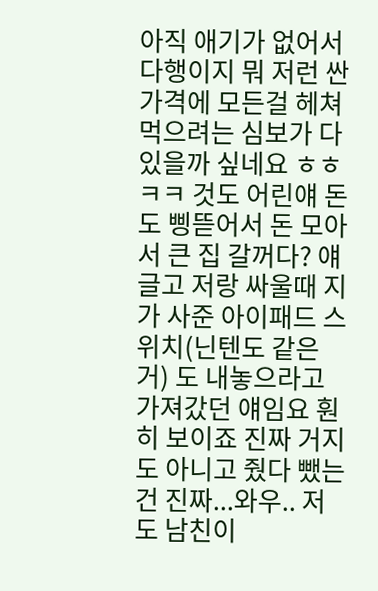아직 애기가 없어서 다행이지 뭐 저런 싼 가격에 모든걸 헤쳐먹으려는 심보가 다 있을까 싶네요 ㅎㅎ ㅋㅋ 것도 어린얘 돈도 삥뜯어서 돈 모아서 큰 집 갈꺼다? 얘 글고 저랑 싸울때 지가 사준 아이패드 스위치(닌텐도 같은거) 도 내놓으라고 가져갔던 얘임요 훤히 보이죠 진짜 거지도 아니고 줬다 뺐는건 진짜...와우.. 저도 남친이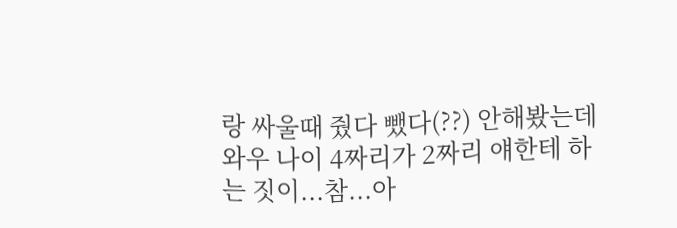랑 싸울때 줬다 뺐다(??) 안해봤는데 와우 나이 4짜리가 2짜리 얘한테 하는 짓이...참...아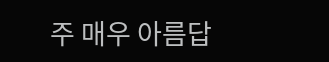주 매우 아름답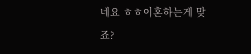네요 ㅎㅎ이혼하는게 맞죠?